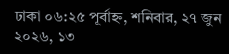ঢাকা ০৬:২৫ পূর্বাহ্ন, শনিবার, ২৭ জুন ২০২৬, ১৩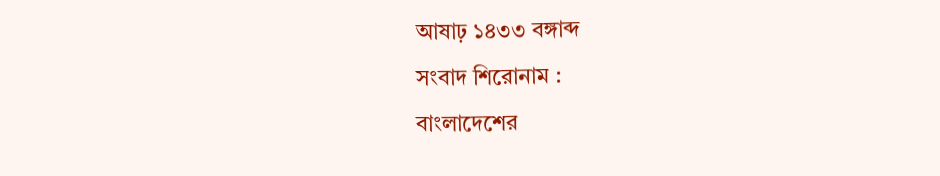আষাঢ় ১৪৩৩ বঙ্গাব্দ
সংবাদ শিরোনাম :
বাংলাদেশের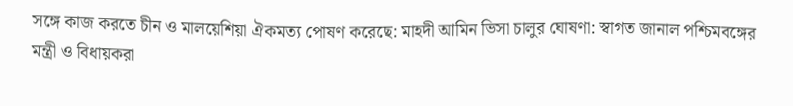সঙ্গে কাজ করতে চীন ও মালয়েশিয়া ঐকমত্য পোষণ করেছে: মাহদী আমিন ভিসা চালুর ঘোষণা: স্বাগত জানাল পশ্চিমবঙ্গের মন্ত্রী ও বিধায়করা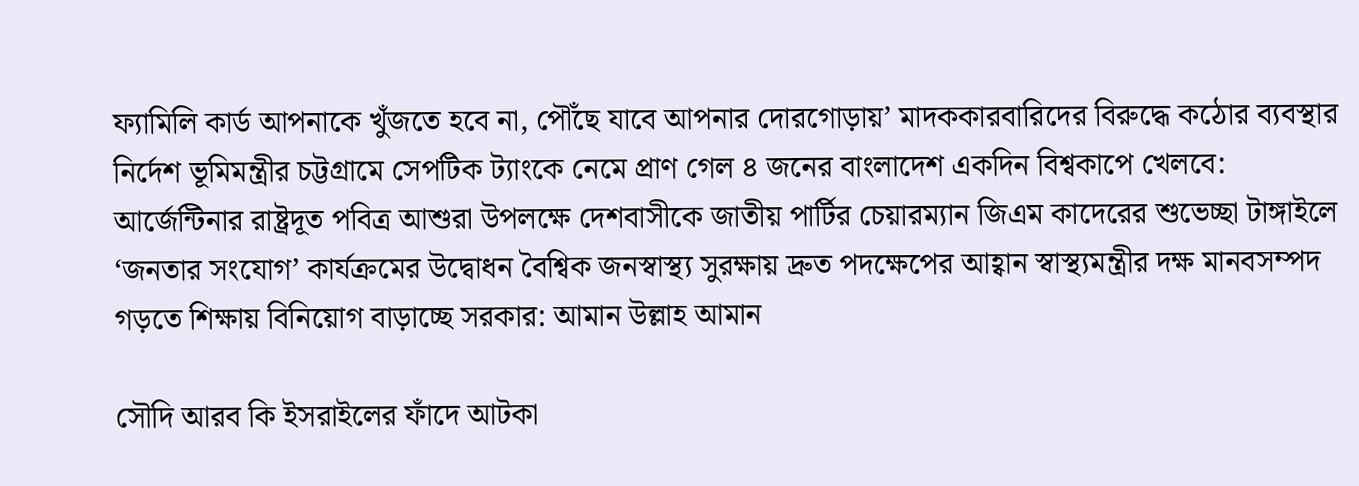ফ্যামিলি কার্ড আপনাকে খুঁজতে হবে না, পৌঁছে যাবে আপনার দোরগোড়ায়’ মাদককারবারিদের বিরুদ্ধে কঠোর ব্যবস্থার নির্দেশ ভূমিমন্ত্রীর চট্টগ্রামে সেপটিক ট্যাংকে নেমে প্রাণ গেল ৪ জনের বাংলাদেশ একদিন বিশ্বকাপে খেলবে: আর্জেন্টিনার রাষ্ট্রদূত পবিত্র আশুরা উপলক্ষে দেশবাসীকে জাতীয় পার্টির চেয়ারম্যান জিএম কাদেরের শুভেচ্ছা টাঙ্গাইলে ‘জনতার সংযোগ’ কার্যক্রমের উদ্বোধন বৈশ্বিক জনস্বাস্থ্য সুরক্ষায় দ্রুত পদক্ষেপের আহ্বান স্বাস্থ্যমন্ত্রীর দক্ষ মানবসম্পদ গড়তে শিক্ষায় বিনিয়োগ বাড়াচ্ছে সরকার: আমান উল্লাহ আমান

সৌদি আরব কি ইসরাইলের ফাঁদে আটকা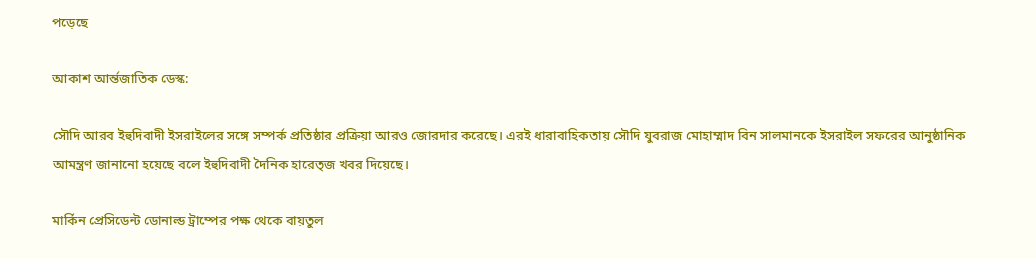পড়েছে

আকাশ আর্ন্তজাতিক ডেস্ক:

সৌদি আরব ইহুদিবাদী ইসরাইলের সঙ্গে সম্পর্ক প্রতিষ্ঠার প্রক্রিয়া আরও জোরদার করেছে। এরই ধারাবাহিকতায় সৌদি যুবরাজ মোহাম্মাদ বিন সালমানকে ইসরাইল সফরের আনুষ্ঠানিক আমন্ত্রণ জানানো হয়েছে বলে ইহুদিবাদী দৈনিক হারেত্‌জ খবর দিয়েছে।

মার্কিন প্রেসিডেন্ট ডোনাল্ড ট্রাম্পের পক্ষ থেকে বায়তুল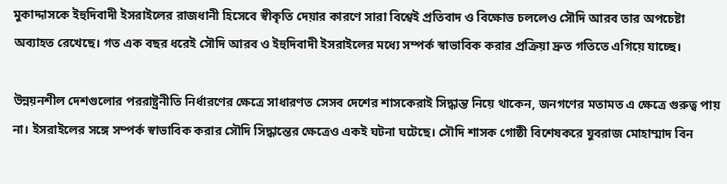মুকাদ্দাসকে ইহুদিবাদী ইসরাইলের রাজধানী হিসেবে স্বীকৃতি দেয়ার কারণে সারা বিশ্বেই প্রতিবাদ ও বিক্ষোভ চললেও সৌদি আরব তার অপচেষ্টা অব্যাহত রেখেছে। গত এক বছর ধরেই সৌদি আরব ও ইহুদিবাদী ইসরাইলের মধ্যে সম্পর্ক স্বাভাবিক করার প্রক্রিয়া দ্রুত গতিতে এগিয়ে যাচ্ছে।

উন্নয়নশীল দেশগুলোর পররাষ্ট্রনীতি নির্ধারণের ক্ষেত্রে সাধারণত সেসব দেশের শাসকেরাই সিদ্ধান্ত নিয়ে থাকেন, জনগণের মতামত এ ক্ষেত্রে গুরুত্ব পায় না। ইসরাইলের সঙ্গে সম্পর্ক স্বাভাবিক করার সৌদি সিদ্ধান্তের ক্ষেত্রেও একই ঘটনা ঘটেছে। সৌদি শাসক গোষ্ঠী বিশেষকরে যুবরাজ মোহাম্মাদ বিন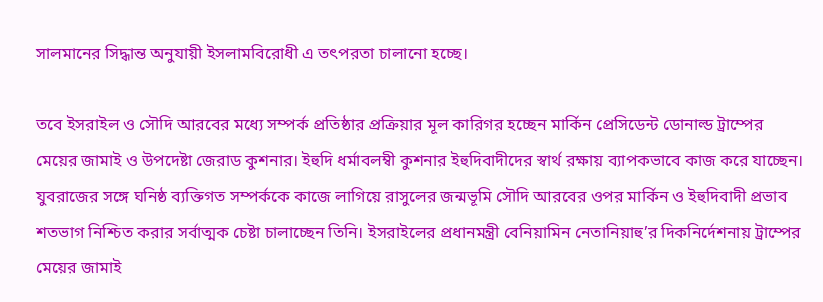সালমানের সিদ্ধান্ত অনুযায়ী ইসলামবিরোধী এ তৎপরতা চালানো হচ্ছে।

তবে ইসরাইল ও সৌদি আরবের মধ্যে সম্পর্ক প্রতিষ্ঠার প্রক্রিয়ার মূল কারিগর হচ্ছেন মার্কিন প্রেসিডেন্ট ডোনাল্ড ট্রাম্পের মেয়ের জামাই ও উপদেষ্টা জেরাড কুশনার। ইহুদি ধর্মাবলম্বী কুশনার ইহুদিবাদীদের স্বার্থ রক্ষায় ব্যাপকভাবে কাজ করে যাচ্ছেন। যুবরাজের সঙ্গে ঘনিষ্ঠ ব্যক্তিগত সম্পর্ককে কাজে লাগিয়ে রাসুলের জন্মভূমি সৌদি আরবের ওপর মার্কিন ও ইহুদিবাদী প্রভাব শতভাগ নিশ্চিত করার সর্বাত্মক চেষ্টা চালাচ্ছেন তিনি। ইসরাইলের প্রধানমন্ত্রী বেনিয়ামিন নেতানিয়াহু’র দিকনির্দেশনায় ট্রাম্পের মেয়ের জামাই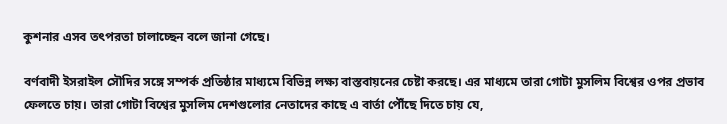কুশনার এসব তৎপরতা চালাচ্ছেন বলে জানা গেছে।

বর্ণবাদী ইসরাইল সৌদির সঙ্গে সম্পর্ক প্রতিষ্ঠার মাধ্যমে বিভিন্ন লক্ষ্য বাস্তবায়নের চেষ্টা করছে। এর মাধ্যমে তারা গোটা মুসলিম বিশ্বের ওপর প্রভাব ফেলতে চায়। তারা গোটা বিশ্বের মুসলিম দেশগুলোর নেতাদের কাছে এ বার্তা পৌঁছে দিতে চায় যে,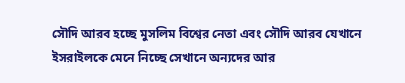সৌদি আরব হচ্ছে মুসলিম বিশ্বের নেতা এবং সৌদি আরব যেখানে ইসরাইলকে মেনে নিচ্ছে সেখানে অন্যদের আর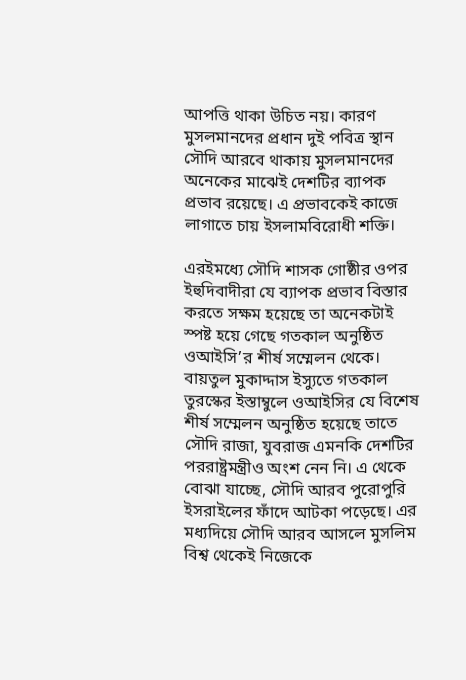আপত্তি থাকা উচিত নয়। কারণ মুসলমানদের প্রধান দুই পবিত্র স্থান সৌদি আরবে থাকায় মুসলমানদের অনেকের মাঝেই দেশটির ব্যাপক প্রভাব রয়েছে। এ প্রভাবকেই কাজে লাগাতে চায় ইসলামবিরোধী শক্তি।

এরইমধ্যে সৌদি শাসক গোষ্ঠীর ওপর ইহুদিবাদীরা যে ব্যাপক প্রভাব বিস্তার করতে সক্ষম হয়েছে তা অনেকটাই স্পষ্ট হয়ে গেছে গতকাল অনুষ্ঠিত ওআইসি’র শীর্ষ সম্মেলন থেকে। বায়তুল মুকাদ্দাস ইস্যুতে গতকাল তুরস্কের ইস্তাম্বুলে ওআইসির যে বিশেষ শীর্ষ সম্মেলন অনুষ্ঠিত হয়েছে তাতে সৌদি রাজা, যুবরাজ এমনকি দেশটির পররাষ্ট্রমন্ত্রীও অংশ নেন নি। এ থেকে বোঝা যাচ্ছে, সৌদি আরব পুরোপুরি ইসরাইলের ফাঁদে আটকা পড়েছে। এর মধ্যদিয়ে সৌদি আরব আসলে মুসলিম বিশ্ব থেকেই নিজেকে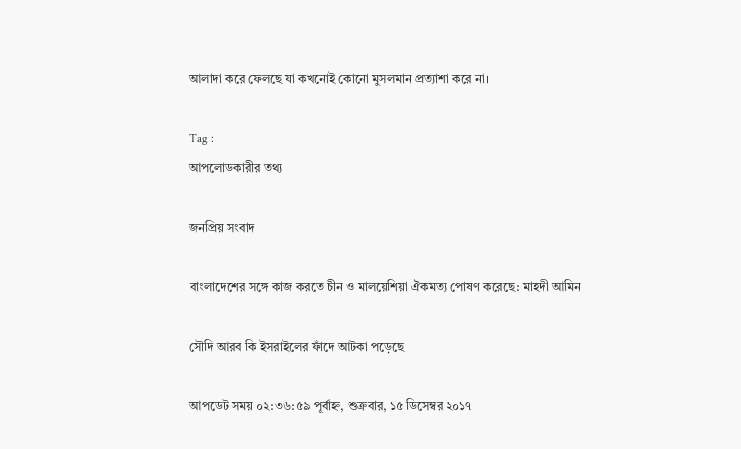আলাদা করে ফেলছে যা কখনোই কোনো মুসলমান প্রত্যাশা করে না।

Tag :
আপলোডকারীর তথ্য

জনপ্রিয় সংবাদ

বাংলাদেশের সঙ্গে কাজ করতে চীন ও মালয়েশিয়া ঐকমত্য পোষণ করেছে: মাহদী আমিন

সৌদি আরব কি ইসরাইলের ফাঁদে আটকা পড়েছে

আপডেট সময় ০২:৩৬:৫৯ পূর্বাহ্ন, শুক্রবার, ১৫ ডিসেম্বর ২০১৭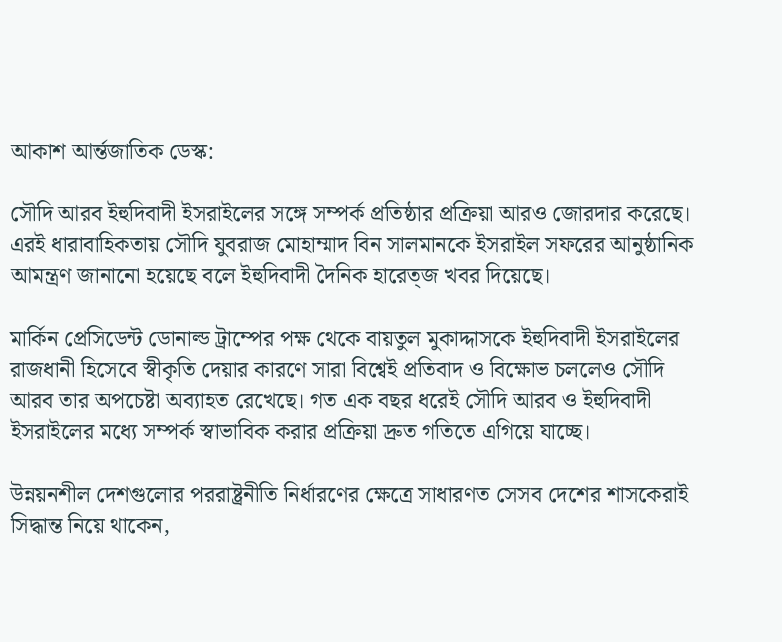আকাশ আর্ন্তজাতিক ডেস্ক:

সৌদি আরব ইহুদিবাদী ইসরাইলের সঙ্গে সম্পর্ক প্রতিষ্ঠার প্রক্রিয়া আরও জোরদার করেছে। এরই ধারাবাহিকতায় সৌদি যুবরাজ মোহাম্মাদ বিন সালমানকে ইসরাইল সফরের আনুষ্ঠানিক আমন্ত্রণ জানানো হয়েছে বলে ইহুদিবাদী দৈনিক হারেত্‌জ খবর দিয়েছে।

মার্কিন প্রেসিডেন্ট ডোনাল্ড ট্রাম্পের পক্ষ থেকে বায়তুল মুকাদ্দাসকে ইহুদিবাদী ইসরাইলের রাজধানী হিসেবে স্বীকৃতি দেয়ার কারণে সারা বিশ্বেই প্রতিবাদ ও বিক্ষোভ চললেও সৌদি আরব তার অপচেষ্টা অব্যাহত রেখেছে। গত এক বছর ধরেই সৌদি আরব ও ইহুদিবাদী ইসরাইলের মধ্যে সম্পর্ক স্বাভাবিক করার প্রক্রিয়া দ্রুত গতিতে এগিয়ে যাচ্ছে।

উন্নয়নশীল দেশগুলোর পররাষ্ট্রনীতি নির্ধারণের ক্ষেত্রে সাধারণত সেসব দেশের শাসকেরাই সিদ্ধান্ত নিয়ে থাকেন,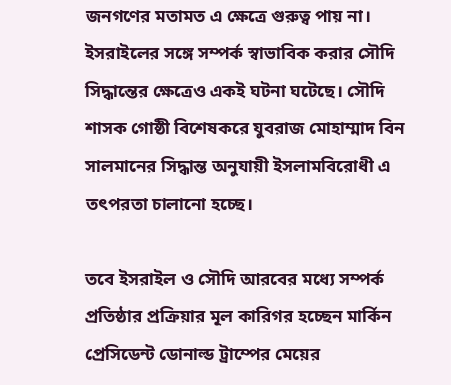জনগণের মতামত এ ক্ষেত্রে গুরুত্ব পায় না। ইসরাইলের সঙ্গে সম্পর্ক স্বাভাবিক করার সৌদি সিদ্ধান্তের ক্ষেত্রেও একই ঘটনা ঘটেছে। সৌদি শাসক গোষ্ঠী বিশেষকরে যুবরাজ মোহাম্মাদ বিন সালমানের সিদ্ধান্ত অনুযায়ী ইসলামবিরোধী এ তৎপরতা চালানো হচ্ছে।

তবে ইসরাইল ও সৌদি আরবের মধ্যে সম্পর্ক প্রতিষ্ঠার প্রক্রিয়ার মূল কারিগর হচ্ছেন মার্কিন প্রেসিডেন্ট ডোনাল্ড ট্রাম্পের মেয়ের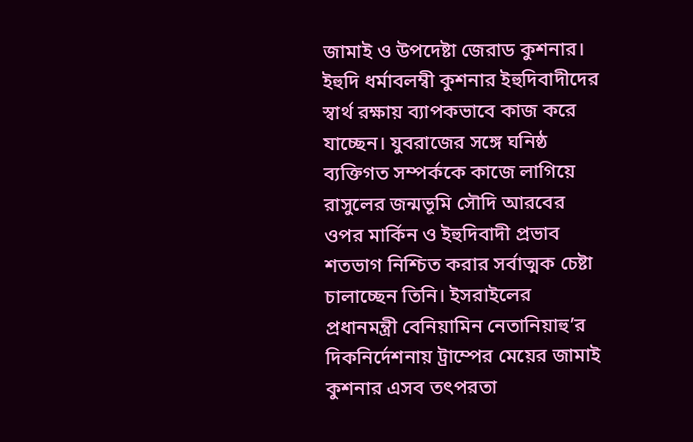জামাই ও উপদেষ্টা জেরাড কুশনার। ইহুদি ধর্মাবলম্বী কুশনার ইহুদিবাদীদের স্বার্থ রক্ষায় ব্যাপকভাবে কাজ করে যাচ্ছেন। যুবরাজের সঙ্গে ঘনিষ্ঠ ব্যক্তিগত সম্পর্ককে কাজে লাগিয়ে রাসুলের জন্মভূমি সৌদি আরবের ওপর মার্কিন ও ইহুদিবাদী প্রভাব শতভাগ নিশ্চিত করার সর্বাত্মক চেষ্টা চালাচ্ছেন তিনি। ইসরাইলের প্রধানমন্ত্রী বেনিয়ামিন নেতানিয়াহু’র দিকনির্দেশনায় ট্রাম্পের মেয়ের জামাই কুশনার এসব তৎপরতা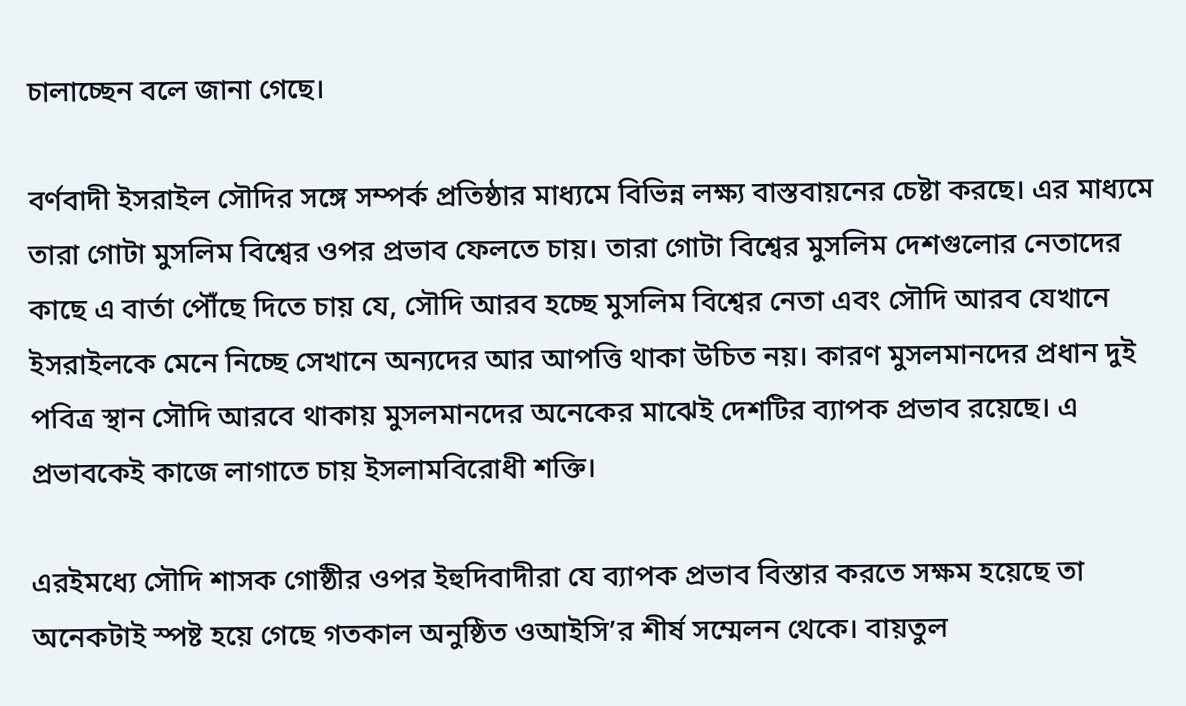চালাচ্ছেন বলে জানা গেছে।

বর্ণবাদী ইসরাইল সৌদির সঙ্গে সম্পর্ক প্রতিষ্ঠার মাধ্যমে বিভিন্ন লক্ষ্য বাস্তবায়নের চেষ্টা করছে। এর মাধ্যমে তারা গোটা মুসলিম বিশ্বের ওপর প্রভাব ফেলতে চায়। তারা গোটা বিশ্বের মুসলিম দেশগুলোর নেতাদের কাছে এ বার্তা পৌঁছে দিতে চায় যে, সৌদি আরব হচ্ছে মুসলিম বিশ্বের নেতা এবং সৌদি আরব যেখানে ইসরাইলকে মেনে নিচ্ছে সেখানে অন্যদের আর আপত্তি থাকা উচিত নয়। কারণ মুসলমানদের প্রধান দুই পবিত্র স্থান সৌদি আরবে থাকায় মুসলমানদের অনেকের মাঝেই দেশটির ব্যাপক প্রভাব রয়েছে। এ প্রভাবকেই কাজে লাগাতে চায় ইসলামবিরোধী শক্তি।

এরইমধ্যে সৌদি শাসক গোষ্ঠীর ওপর ইহুদিবাদীরা যে ব্যাপক প্রভাব বিস্তার করতে সক্ষম হয়েছে তা অনেকটাই স্পষ্ট হয়ে গেছে গতকাল অনুষ্ঠিত ওআইসি’র শীর্ষ সম্মেলন থেকে। বায়তুল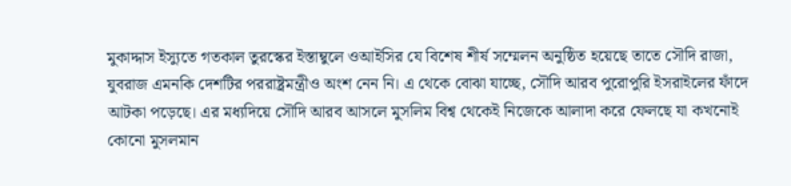মুকাদ্দাস ইস্যুতে গতকাল তুরস্কের ইস্তাম্বুলে ওআইসির যে বিশেষ শীর্ষ সম্মেলন অনুষ্ঠিত হয়েছে তাতে সৌদি রাজা, যুবরাজ এমনকি দেশটির পররাষ্ট্রমন্ত্রীও অংশ নেন নি। এ থেকে বোঝা যাচ্ছে, সৌদি আরব পুরোপুরি ইসরাইলের ফাঁদে আটকা পড়েছে। এর মধ্যদিয়ে সৌদি আরব আসলে মুসলিম বিশ্ব থেকেই নিজেকে আলাদা করে ফেলছে যা কখনোই কোনো মুসলমান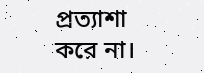প্রত্যাশা করে না।